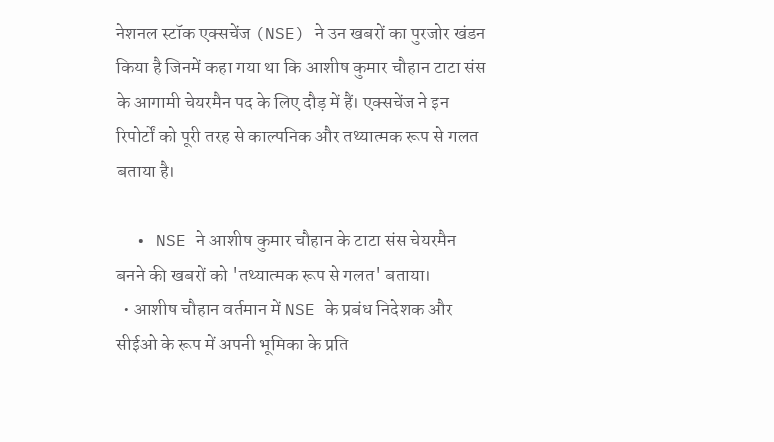नेशनल स्टॉक एक्सचेंज (NSE) ने उन खबरों का पुरजोर खंडन किया है जिनमें कहा गया था कि आशीष कुमार चौहान टाटा संस के आगामी चेयरमैन पद के लिए दौड़ में हैं। एक्सचेंज ने इन रिपोर्टों को पूरी तरह से काल्पनिक और तथ्यात्मक रूप से गलत बताया है।

  • NSE ने आशीष कुमार चौहान के टाटा संस चेयरमैन बनने की खबरों को 'तथ्यात्मक रूप से गलत' बताया।
  • आशीष चौहान वर्तमान में NSE के प्रबंध निदेशक और सीईओ के रूप में अपनी भूमिका के प्रति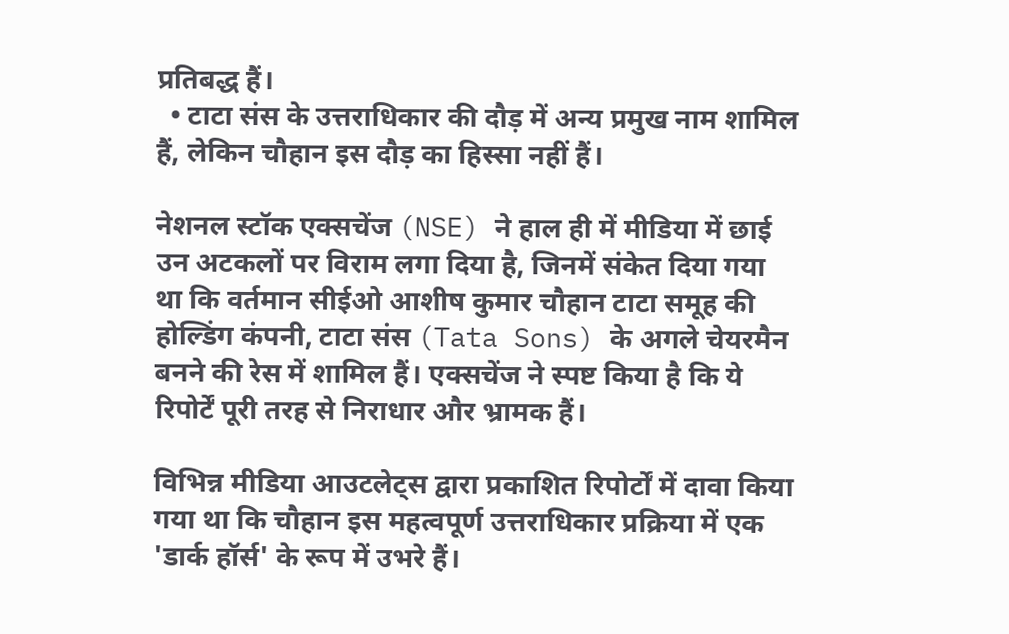प्रतिबद्ध हैं।
  • टाटा संस के उत्तराधिकार की दौड़ में अन्य प्रमुख नाम शामिल हैं, लेकिन चौहान इस दौड़ का हिस्सा नहीं हैं।

नेशनल स्टॉक एक्सचेंज (NSE) ने हाल ही में मीडिया में छाई उन अटकलों पर विराम लगा दिया है, जिनमें संकेत दिया गया था कि वर्तमान सीईओ आशीष कुमार चौहान टाटा समूह की होल्डिंग कंपनी, टाटा संस (Tata Sons) के अगले चेयरमैन बनने की रेस में शामिल हैं। एक्सचेंज ने स्पष्ट किया है कि ये रिपोर्टें पूरी तरह से निराधार और भ्रामक हैं।

विभिन्न मीडिया आउटलेट्स द्वारा प्रकाशित रिपोर्टों में दावा किया गया था कि चौहान इस महत्वपूर्ण उत्तराधिकार प्रक्रिया में एक 'डार्क हॉर्स' के रूप में उभरे हैं।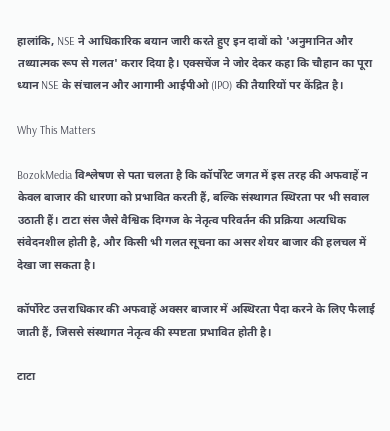हालांकि, NSE ने आधिकारिक बयान जारी करते हुए इन दावों को 'अनुमानित और तथ्यात्मक रूप से गलत' करार दिया है। एक्सचेंज ने जोर देकर कहा कि चौहान का पूरा ध्यान NSE के संचालन और आगामी आईपीओ (IPO) की तैयारियों पर केंद्रित है।

Why This Matters

BozokMedia विश्लेषण से पता चलता है कि कॉर्पोरेट जगत में इस तरह की अफवाहें न केवल बाजार की धारणा को प्रभावित करती हैं, बल्कि संस्थागत स्थिरता पर भी सवाल उठाती हैं। टाटा संस जैसे वैश्विक दिग्गज के नेतृत्व परिवर्तन की प्रक्रिया अत्यधिक संवेदनशील होती है, और किसी भी गलत सूचना का असर शेयर बाजार की हलचल में देखा जा सकता है।

कॉर्पोरेट उत्तराधिकार की अफवाहें अक्सर बाजार में अस्थिरता पैदा करने के लिए फैलाई जाती हैं, जिससे संस्थागत नेतृत्व की स्पष्टता प्रभावित होती है।

टाटा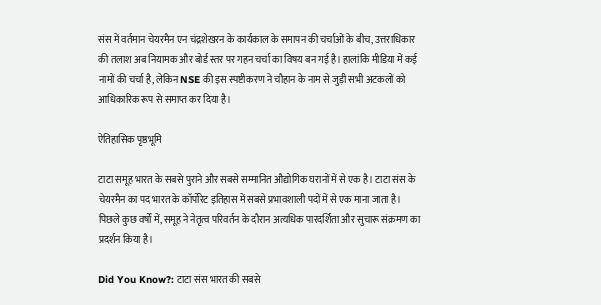संस में वर्तमान चेयरमैन एन चंद्रशेखरन के कार्यकाल के समापन की चर्चाओं के बीच, उत्तराधिकार की तलाश अब नियामक और बोर्ड स्तर पर गहन चर्चा का विषय बन गई है। हालांकि मीडिया में कई नामों की चर्चा है, लेकिन NSE की इस स्पष्टीकरण ने चौहान के नाम से जुड़ी सभी अटकलों को आधिकारिक रूप से समाप्त कर दिया है।

ऐतिहासिक पृष्ठभूमि

टाटा समूह भारत के सबसे पुराने और सबसे सम्मानित औद्योगिक घरानों में से एक है। टाटा संस के चेयरमैन का पद भारत के कॉर्पोरेट इतिहास में सबसे प्रभावशाली पदों में से एक माना जाता है। पिछले कुछ वर्षों में, समूह ने नेतृत्व परिवर्तन के दौरान अत्यधिक पारदर्शिता और सुचारू संक्रमण का प्रदर्शन किया है।

Did You Know?: टाटा संस भारत की सबसे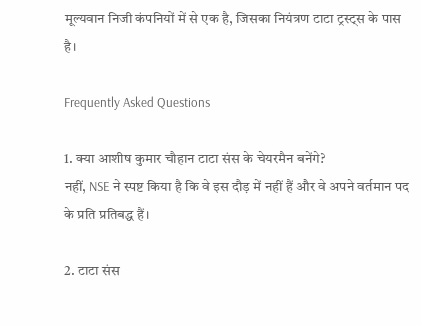मूल्यवान निजी कंपनियों में से एक है, जिसका नियंत्रण टाटा ट्रस्ट्स के पास है।

Frequently Asked Questions

1. क्या आशीष कुमार चौहान टाटा संस के चेयरमैन बनेंगे?
नहीं, NSE ने स्पष्ट किया है कि वे इस दौड़ में नहीं हैं और वे अपने वर्तमान पद के प्रति प्रतिबद्ध हैं।

2. टाटा संस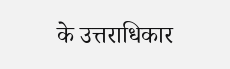के उत्तराधिकार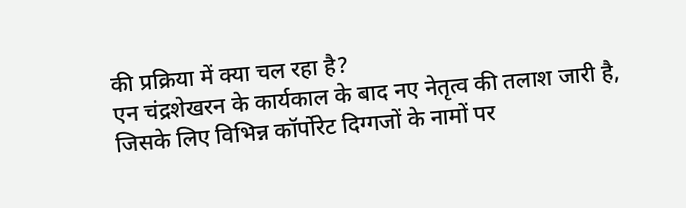की प्रक्रिया में क्या चल रहा है?
एन चंद्रशेखरन के कार्यकाल के बाद नए नेतृत्व की तलाश जारी है, जिसके लिए विभिन्न कॉर्पोरेट दिग्गजों के नामों पर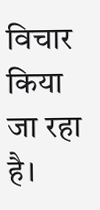विचार किया जा रहा है।